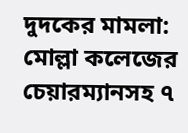দুদকের মামলা: মোল্লা কলেজের চেয়ারম্যানসহ ৭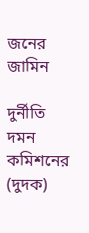জনের জামিন

দুর্নীতি দমন কমিশনের (দুদক)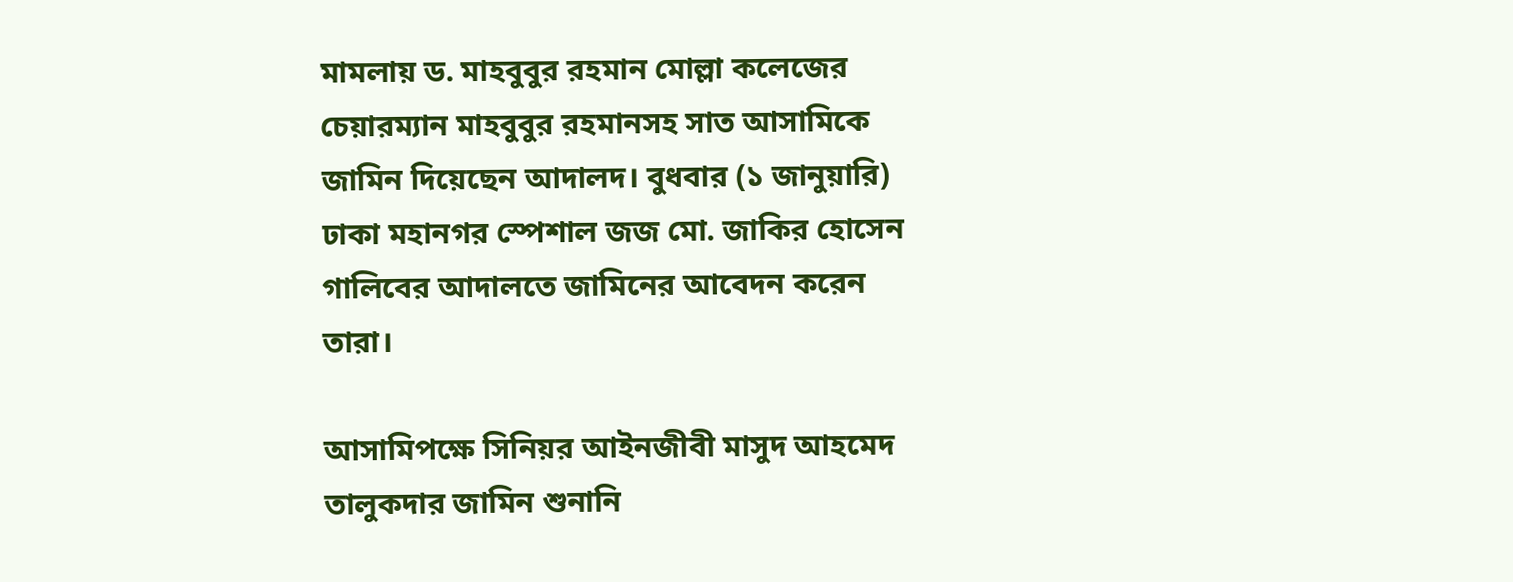মামলায় ড. মাহবুবুর রহমান মোল্লা কলেজের চেয়ারম্যান মাহবুবুর রহমানসহ সাত আসামিকে জামিন দিয়েছেন আদালদ। বুধবার (১ জানুয়ারি) ঢাকা মহানগর স্পেশাল জজ মো. জাকির হোসেন গালিবের আদালতে জামিনের আবেদন করেন তারা।

আসামিপক্ষে সিনিয়র আইনজীবী মাসুদ আহমেদ তালুকদার জামিন শুনানি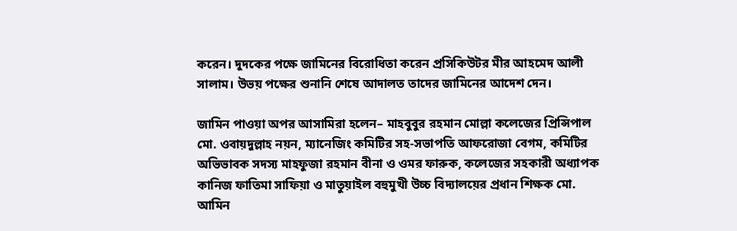করেন। দুদকের পক্ষে জামিনের বিরোধিতা করেন প্রসিকিউটর মীর আহমেদ আলী সালাম। উভয় পক্ষের শুনানি শেষে আদালত তাদের জামিনের আদেশ দেন।

জামিন পাওয়া অপর আসামিরা হলেন– মাহবুবুর রহমান মোল্লা কলেজের প্রিন্সিপাল মো. ওবায়দুল্লাহ নয়ন, ম্যানেজিং কমিটির সহ-সভাপতি আফরোজা বেগম, কমিটির অভিভাবক সদস্য মাহফুজা রহমান বীনা ও ওমর ফারুক, কলেজের সহকারী অধ্যাপক কানিজ ফাতিমা সাফিয়া ও মাতুয়াইল বহুমুখী উচ্চ বিদ্যালয়ের প্রধান শিক্ষক মো. আমিন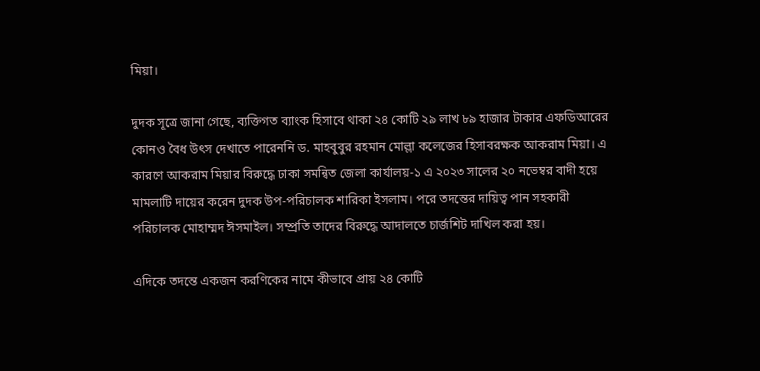মিয়া।

দুদক সূত্রে জানা গেছে, ব্যক্তিগত ব্যাংক হিসাবে থাকা ২৪ কোটি ২৯ লাখ ৮৯ হাজার টাকার এফডিআরের কোনও বৈধ উৎস দেখাতে পারেননি ড. মাহবুবুর রহমান মোল্লা কলেজের হিসাবরক্ষক আকরাম মিয়া। এ কারণে আকরাম মিয়ার বিরুদ্ধে ঢাকা সমন্বিত জেলা কার্যালয়-১ এ ২০২৩ সালের ২০ নভেম্বর বাদী হয়ে মামলাটি দায়ের করেন দুদক উপ-পরিচালক শারিকা ইসলাম। পরে তদন্তের দায়িত্ব পান সহকারী পরিচালক মোহাম্মদ ঈসমাইল। সম্প্রতি তাদের বিরুদ্ধে আদালতে চার্জশিট দাখিল করা হয়।

এদিকে তদন্তে একজন করণিকের নামে কীভাবে প্রায় ২৪ কোটি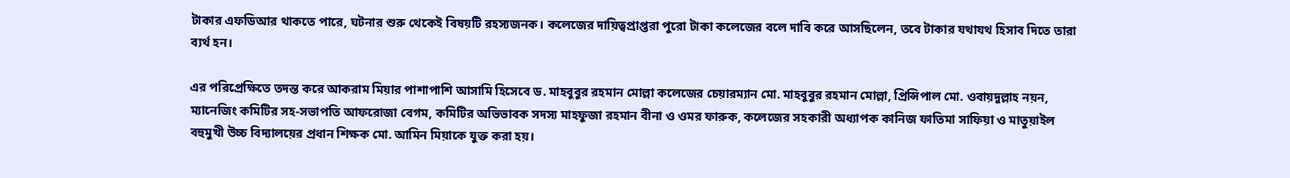টাকার এফডিআর থাকতে পারে, ঘটনার শুরু থেকেই বিষয়টি রহস্যজনক। কলেজের দায়িত্বপ্রাপ্তরা পুরো টাকা কলেজের বলে দাবি করে আসছিলেন, তবে টাকার যথাযথ হিসাব দিতে তারা ব্যর্থ হন।

এর পরিপ্রেক্ষিতে তদন্ত করে আকরাম মিয়ার পাশাপাশি আসামি হিসেবে ড. মাহবুবুর রহমান মোল্লা কলেজের চেয়ারম্যান মো. মাহবুবুর রহমান মোল্লা, প্রিন্সিপাল মো. ওবায়দুল্লাহ নয়ন, ম্যানেজিং কমিটির সহ-সভাপতি আফরোজা বেগম, কমিটির অভিভাবক সদস্য মাহফুজা রহমান বীনা ও ওমর ফারুক, কলেজের সহকারী অধ্যাপক কানিজ ফাতিমা সাফিয়া ও মাতুয়াইল বহুমুখী উচ্চ বিদ্যালয়ের প্রধান শিক্ষক মো. আমিন মিয়াকে যুক্ত করা হয়।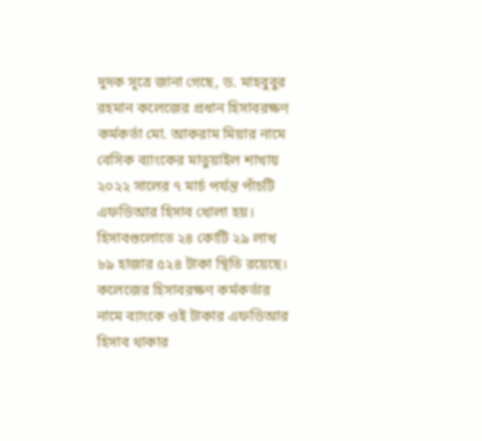দুদক সূত্রে জানা গেছে, ড. মাহবুবুর রহমান কলেজের প্রধান হিসাবরক্ষণ কর্মকর্তা মো. আকরাম মিয়ার নামে বেসিক ব্যাংকের মাতুয়াইল শাখায় ২০২২ সালের ৭ মার্চ পর্যন্ত পাঁচটি এফডিআর হিসাব খোলা হয়। হিসাবগুলোতে ২৪ কোটি ২৯ লাখ ৮৯ হাজার ৫২৪ টাকা স্থিতি রয়েছে। কলেজের হিসাবরক্ষণ কর্মকর্তার নামে ব্যাংকে ওই টাকার এফডিআর হিসাব থাকার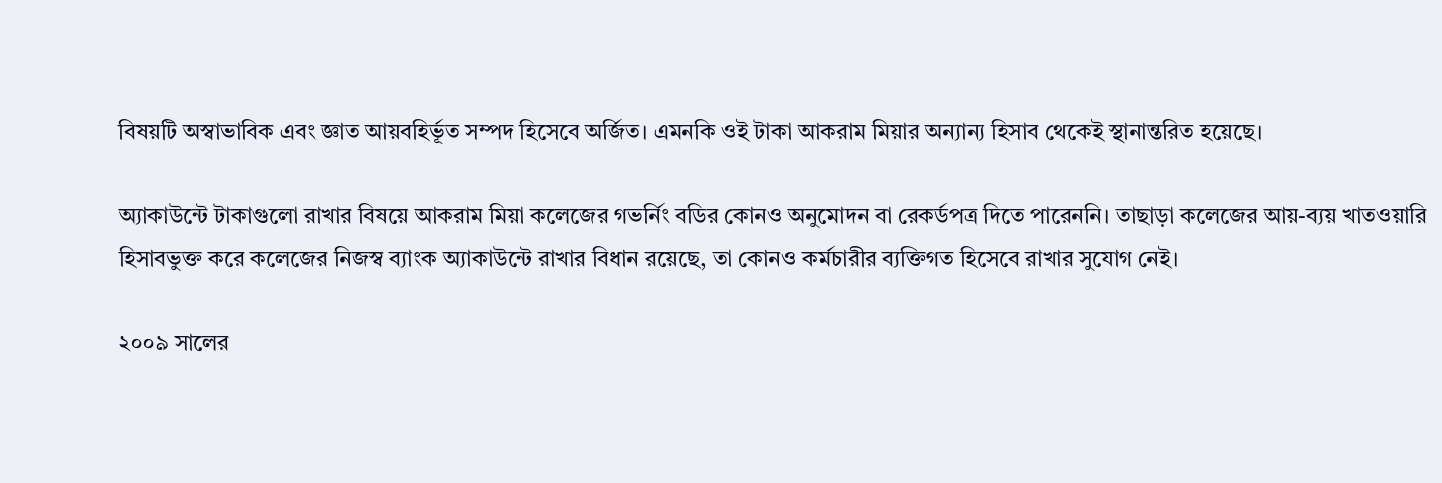বিষয়টি অস্বাভাবিক এবং জ্ঞাত আয়বহির্ভূত সম্পদ হিসেবে অর্জিত। এমনকি ওই টাকা আকরাম মিয়ার অন্যান্য হিসাব থেকেই স্থানান্তরিত হয়েছে।

অ্যাকাউন্টে টাকাগুলো রাখার বিষয়ে আকরাম মিয়া কলেজের গভর্নিং বডির কোনও অনুমোদন বা রেকর্ডপত্র দিতে পারেননি। তাছাড়া কলেজের আয়-ব্যয় খাতওয়ারি হিসাবভুক্ত করে কলেজের নিজস্ব ব্যাংক অ্যাকাউন্টে রাখার বিধান রয়েছে, তা কোনও কর্মচারীর ব্যক্তিগত হিসেবে রাখার সুযোগ নেই।

২০০৯ সালের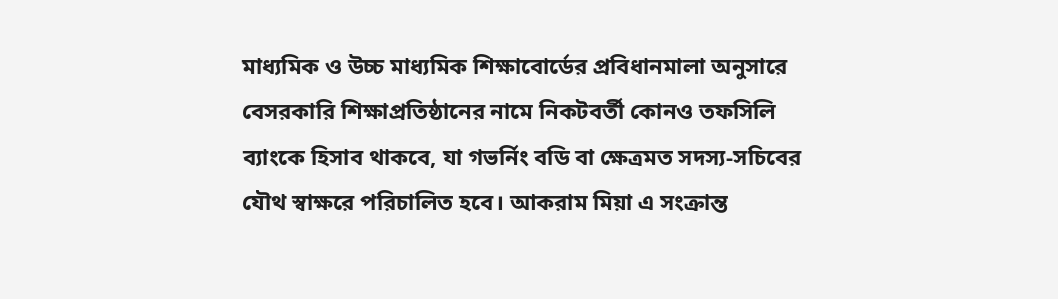মাধ্যমিক ও উচ্চ মাধ্যমিক শিক্ষাবোর্ডের প্রবিধানমালা অনুসারে বেসরকারি শিক্ষাপ্রতিষ্ঠানের নামে নিকটবর্তী কোনও তফসিলি ব্যাংকে হিসাব থাকবে, যা গভর্নিং বডি বা ক্ষেত্রমত সদস্য-সচিবের যৌথ স্বাক্ষরে পরিচালিত হবে। আকরাম মিয়া এ সংক্রান্ত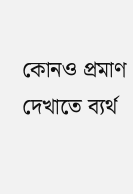কোনও প্রমাণ দেখাতে ব্যর্থ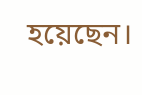হয়েছেন।